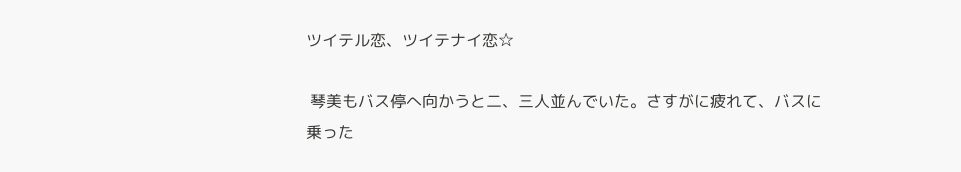ツイテル恋、ツイテナイ恋☆

 琴美もバス停へ向かうと二、三人並んでいた。さすがに疲れて、バスに乗った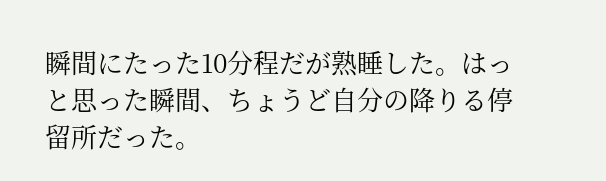瞬間にたった10分程だが熟睡した。はっと思った瞬間、ちょうど自分の降りる停留所だった。